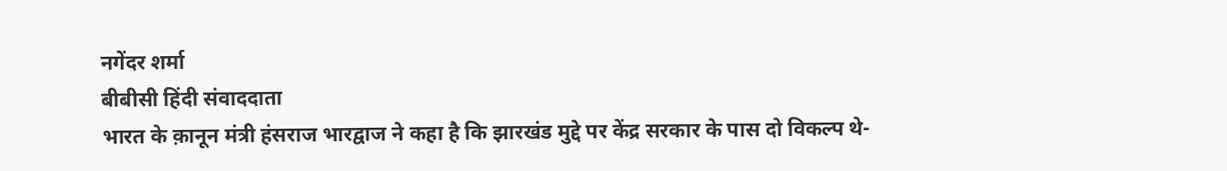नगेंदर शर्मा
बीबीसी हिंदी संवाददाता
भारत के क़ानून मंत्री हंसराज भारद्वाज ने कहा है कि झारखंड मुद्दे पर केंद्र सरकार के पास दो विकल्प थे-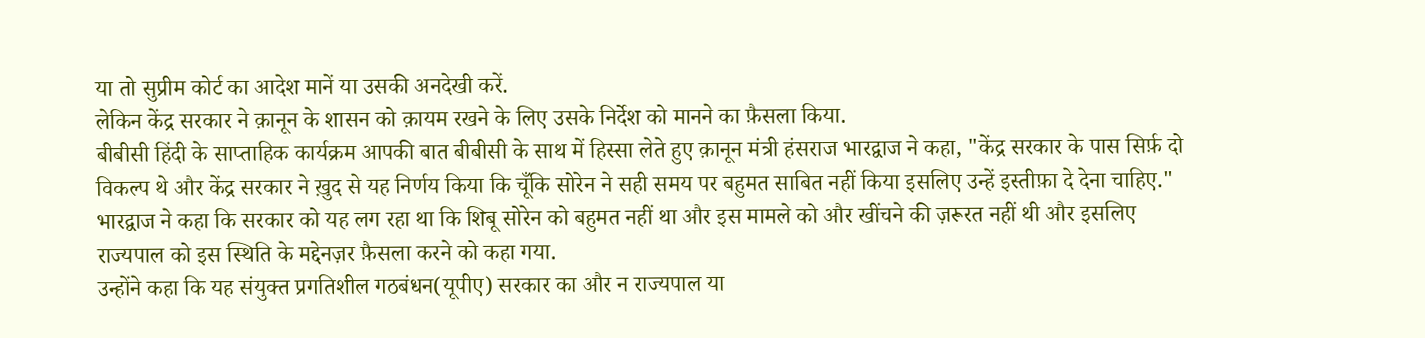या तो सुप्रीम कोर्ट का आदेश मानें या उसकी अनदेखी करें.
लेकिन केंद्र सरकार ने क़ानून के शासन को क़ायम रखने के लिए उसके निर्देश को मानने का फ़ैसला किया.
बीबीसी हिंदी के साप्ताहिक कार्यक्रम आपकी बात बीबीसी के साथ में हिस्सा लेते हुए क़ानून मंत्री हंसराज भारद्वाज ने कहा, "केंद्र सरकार के पास सिर्फ़ दो विकल्प थे और केंद्र सरकार ने ख़ुद से यह निर्णय किया कि चूँकि सोरेन ने सही समय पर बहुमत साबित नहीं किया इसलिए उन्हें इस्तीफ़ा दे देना चाहिए."
भारद्वाज ने कहा कि सरकार को यह लग रहा था कि शिबू सोरेन को बहुमत नहीं था और इस मामले को और खींचने की ज़रूरत नहीं थी और इसलिए राज्यपाल को इस स्थिति के मद्देनज़र फ़ैसला करने को कहा गया.
उन्होंने कहा कि यह संयुक्त प्रगतिशील गठबंधन(यूपीए) सरकार का और न राज्यपाल या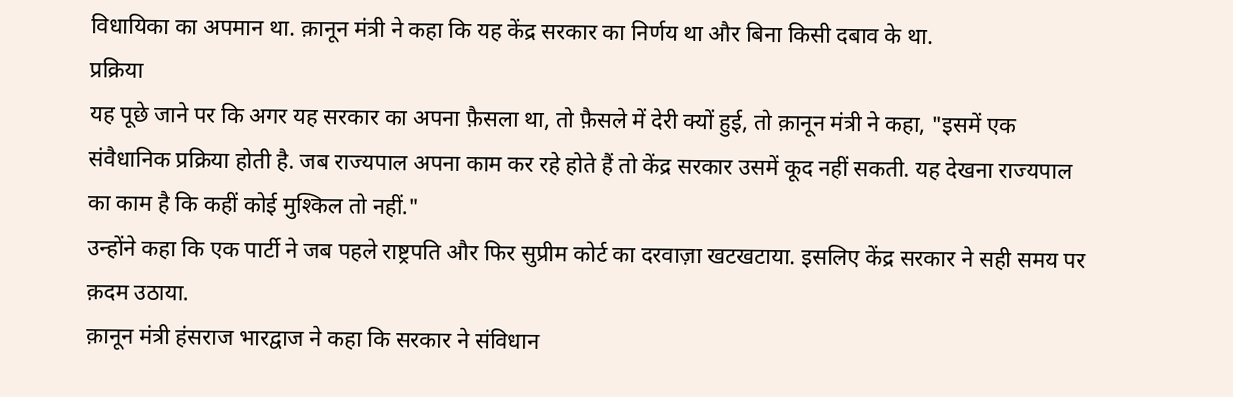विधायिका का अपमान था. क़ानून मंत्री ने कहा कि यह केंद्र सरकार का निर्णय था और बिना किसी दबाव के था.
प्रक्रिया
यह पूछे जाने पर कि अगर यह सरकार का अपना फ़ैसला था, तो फ़ैसले में देरी क्यों हुई, तो क़ानून मंत्री ने कहा, "इसमें एक संवैधानिक प्रक्रिया होती है. जब राज्यपाल अपना काम कर रहे होते हैं तो केंद्र सरकार उसमें कूद नहीं सकती. यह देखना राज्यपाल का काम है कि कहीं कोई मुश्किल तो नहीं."
उन्होंने कहा कि एक पार्टी ने जब पहले राष्ट्रपति और फिर सुप्रीम कोर्ट का दरवाज़ा खटखटाया. इसलिए केंद्र सरकार ने सही समय पर क़दम उठाया.
क़ानून मंत्री हंसराज भारद्वाज ने कहा कि सरकार ने संविधान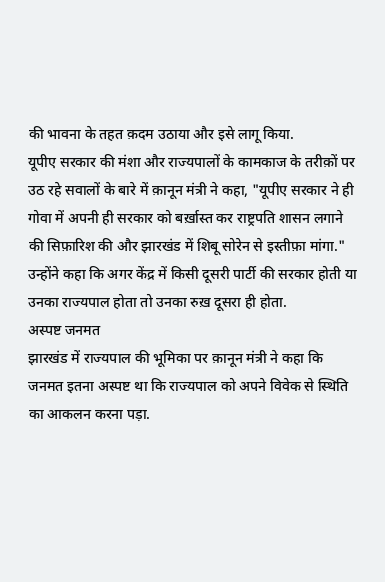की भावना के तहत क़दम उठाया और इसे लागू किया.
यूपीए सरकार की मंशा और राज्यपालों के कामकाज के तरीक़ों पर उठ रहे सवालों के बारे में क़ानून मंत्री ने कहा, "यूपीए सरकार ने ही गोवा में अपनी ही सरकार को बर्ख़ास्त कर राष्ट्रपति शासन लगाने की सिफ़ारिश की और झारखंड में शिबू सोरेन से इस्तीफ़ा मांगा."
उन्होंने कहा कि अगर केंद्र में किसी दूसरी पार्टी की सरकार होती या उनका राज्यपाल होता तो उनका रुख़ दूसरा ही होता.
अस्पष्ट जनमत
झारखंड में राज्यपाल की भूमिका पर क़ानून मंत्री ने कहा कि जनमत इतना अस्पष्ट था कि राज्यपाल को अपने विवेक से स्थिति का आकलन करना पड़ा.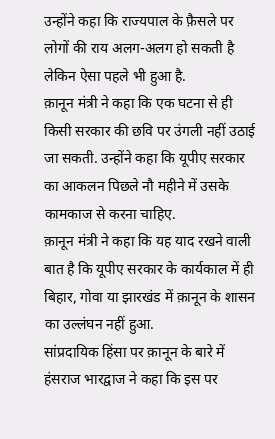उन्होंने कहा कि राज्यपाल के फ़ैसले पर लोगों की राय अलग-अलग हो सकती है लेकिन ऐसा पहले भी हुआ है.
क़ानून मंत्री ने कहा कि एक घटना से ही किसी सरकार की छवि पर उंगली नहीं उठाई जा सकती. उन्होंने कहा कि यूपीए सरकार का आकलन पिछले नौ महीने में उसके कामकाज से करना चाहिए.
क़ानून मंत्री ने कहा कि यह याद रखने वाली बात है कि यूपीए सरकार के कार्यकाल में ही बिहार, गोवा या झारखंड में क़ानून के शासन का उल्लंघन नहीं हुआ.
सांप्रदायिक हिंसा पर क़ानून के बारे में हंसराज भारद्वाज ने कहा कि इस पर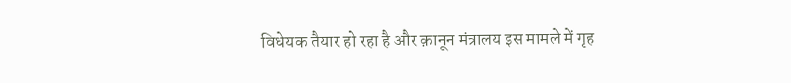विधेयक तैयार हो रहा है और क़ानून मंत्रालय इस मामले में गृह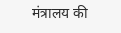मंत्रालय की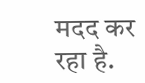मदद कर रहा है.